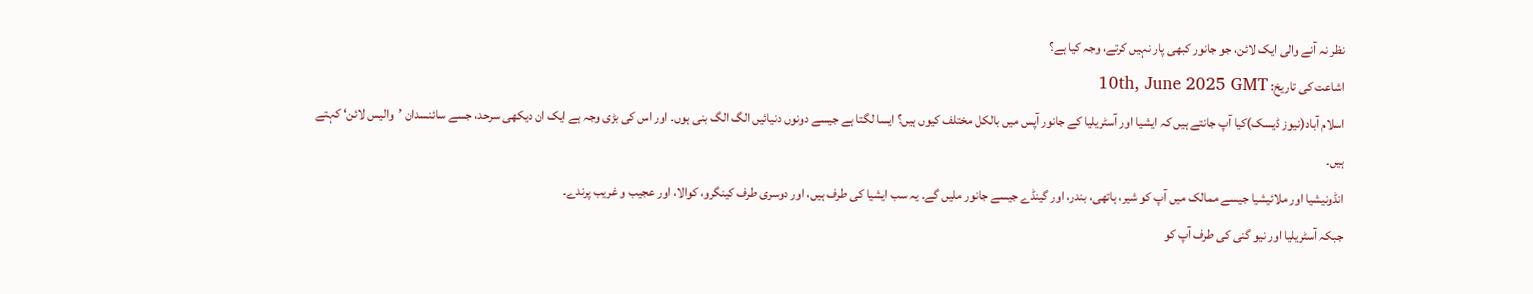نظر نہ آنے والی ایک لائن، جو جانور کبھی پار نہیں کرتے، وجہ کیا ہے؟
اشاعت کی تاریخ: 10th, June 2025 GMT
اسلام آباد(نیوز ڈیسک)کیا آپ جانتے ہیں کہ ایشیا اور آسٹریلیا کے جانور آپس میں بالکل مختلف کیوں ہیں؟ ایسا لگتا ہے جیسے دونوں دنیائیں الگ الگ بنی ہوں۔ اور اس کی بڑی وجہ ہے ایک ان دیکھی سرحد، جسے سائنسدان ’والیس لائن‘ کہتے ہیں۔
انڈونیشیا اور ملائیشیا جیسے ممالک میں آپ کو شیر، ہاتھی، بندر، اور گینڈے جیسے جانور ملیں گے۔ یہ سب ایشیا کی طرف ہیں، اور دوسری طرف کینگرو، کوالا، اور عجیب و غریب پرندے۔
جبکہ آسٹریلیا اور نیو گنی کی طرف آپ کو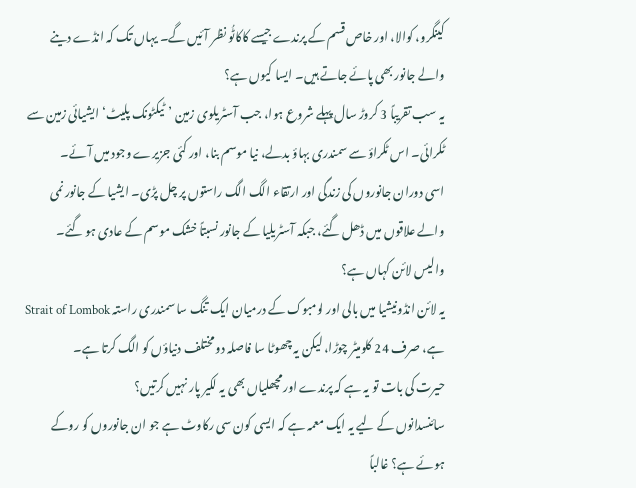کینگرو، کوالا، اور خاص قسم کے پرندے جیسے کاکاٹُو نظر آئیں گے۔ یہاں تک کہ انڈے دینے والے جانور بھی پائے جاتے ہیں۔ ایسا کیوں ہے؟
یہ سب تقریباً 3 کروڑ سال پہلے شروع ہوا، جب آسٹریلوی زمین ’ٹیکٹونک پلیٹ‘ ایشیائی زمین سے ٹکرائی۔ اس ٹکراؤ سے سمندری بہاؤ بدلے، نیا موسم بنا، اور کئی جزیرے وجود میں آئے۔
اسی دوران جانوروں کی زندگی اور ارتقاء الگ الگ راستوں پر چل پڑی۔ ایشیا کے جانور نمی والے علاقوں میں ڈھل گئے، جبکہ آسٹریلیا کے جانور نسبتاً خشک موسم کے عادی ہو گئے۔
والیس لائن کہاں ہے؟
یہ لائن انڈونیشیا میں بالی اور لومبوک کے درمیان ایک تنگ سا سمندری راستہ Strait of Lombok ہے، صرف 24 کلومیٹر چوڑا، لیکن یہ چھوٹا سا فاصلہ دو مختلف دنیاؤں کو الگ کرتا ہے۔
حیرت کی بات تو یہ ہے کہ پرندے اور مچھلیاں بھی یہ لکیر پار نہیں کرتیں؟
سائنسدانوں کے لیے یہ ایک معمہ ہے کہ ایسی کون سی رکاوٹ ہے جو ان جانوروں کو روکے ہوئے ہے؟ غالباً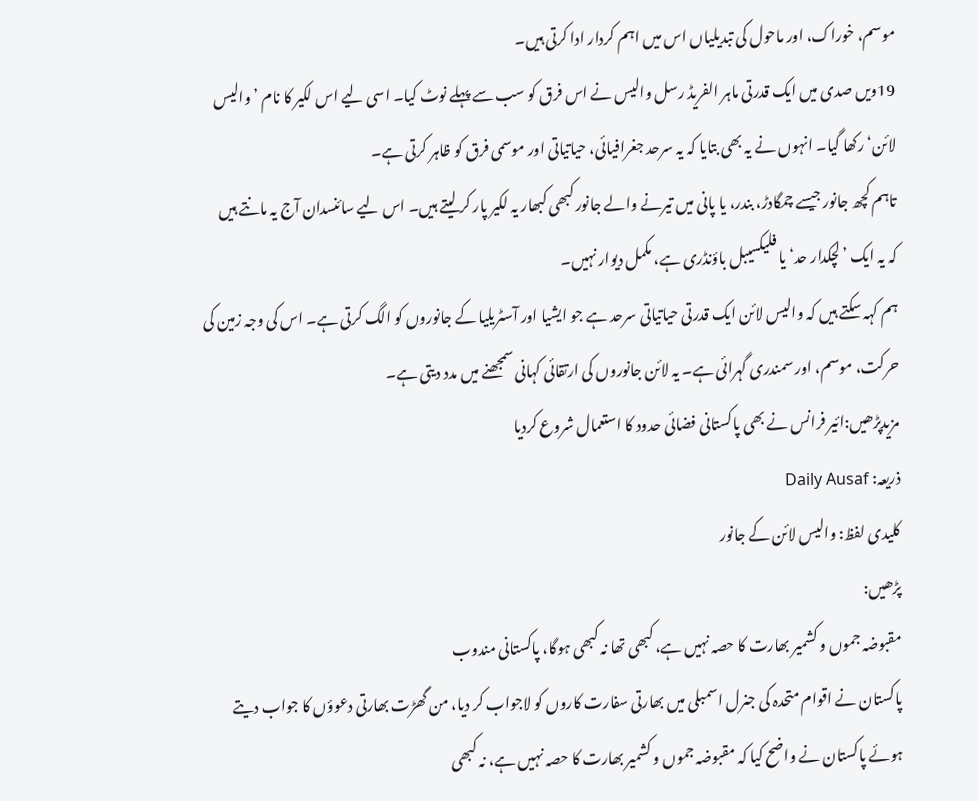موسم، خوراک، اور ماحول کی تبدیلیاں اس میں اہم کردار ادا کرتی ہیں۔
19ویں صدی میں ایک قدرتی ماہر الفریڈ رسل والیس نے اس فرق کو سب سے پہلے نوٹ کیا۔ اسی لیے اس لکیر کا نام ’والیس لائن‘ رکھا گیا۔ انہوں نے یہ بھی بتایا کہ یہ سرحد جغرافیائی، حیاتیاتی اور موسمی فرق کو ظاہر کرتی ہے۔
تاہم کچھ جانور جیسے چمگادڑ، بندر، یا پانی میں تیرنے والے جانور کبھی کبھار یہ لکیر پار کر لیتے ہیں۔ اس لیے سائنسدان آج یہ مانتے ہیں کہ یہ ایک ’لچکدار حد‘ یا فلیکسیبل باؤنڈری ہے، مکمل دیوار نہیں۔
ہم کہہ سکتے ہیں کہ والیس لائن ایک قدرتی حیاتیاتی سرحد ہے جو ایشیا اور آسٹریلیا کے جانوروں کو الگ کرتی ہے۔ اس کی وجہ زمین کی حرکت، موسم، اور سمندری گہرائی ہے۔ یہ لائن جانوروں کی ارتقائی کہانی سمجھنے میں مدد دیتی ہے۔
مزیدپڑھیں:ائیر فرانس نے بھی پاکستانی فضائی حدود کا استعمال شروع کردیا
ذریعہ: Daily Ausaf
کلیدی لفظ: والیس لائن کے جانور
پڑھیں:
مقبوضہ جموں و کشمیر بھارت کا حصہ نہیں ہے، کبھی تھا نہ کبھی ہوگا، پاکستانی مندوب
پاکستان نے اقوام متحدہ کی جنرل اسمبلی میں بھارتی سفارت کاروں کو لاجواب کر دیا، من گھڑت بھارتی دعوؤں کا جواب دیتے ہوئے پاکستان نے واضح کیا کہ مقبوضہ جموں و کشمیر بھارت کا حصہ نہیں ہے، نہ کبھی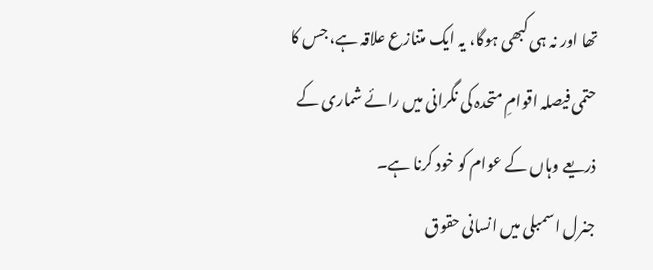تھا اور نہ ہی کبھی ہوگا، یہ ایک متنازع علاقہ ہے، جس کا حتمی فیصلہ اقوامِ متحدہ کی نگرانی میں رائے شماری کے ذریعے وہاں کے عوام کو خود کرنا ہے۔
جنرل اسمبلی میں انسانی حقوق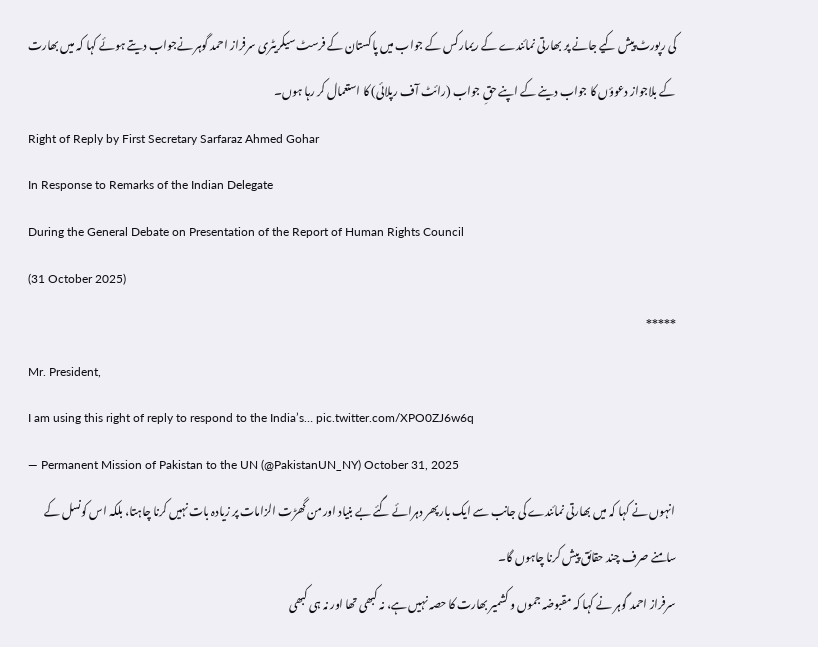کی رپورٹ پیش کیے جانے پر بھارتی نمائندے کے ریمارکس کے جواب میں پاکستان کے فرسٹ سیکریٹری سرفراز احمد گوہر نےجواب دیتے ہوئے کہا کہ میں بھارت کے بلاجواز دعوؤں کا جواب دینے کے اپنے حقِ جواب (رائٹ آف رپلائی) کا استعمال کر رہا ہوں۔
Right of Reply by First Secretary Sarfaraz Ahmed Gohar
In Response to Remarks of the Indian Delegate
During the General Debate on Presentation of the Report of Human Rights Council
(31 October 2025)
*****
Mr. President,
I am using this right of reply to respond to the India’s… pic.twitter.com/XPO0ZJ6w6q
— Permanent Mission of Pakistan to the UN (@PakistanUN_NY) October 31, 2025
انہوں نے کہا کہ میں بھارتی نمائندے کی جانب سے ایک بار پھر دہرائے گئے بے بنیاد اور من گھڑت الزامات پر زیادہ بات نہیں کرنا چاہتا، بلکہ اس کونسل کے سامنے صرف چند حقائق پیش کرنا چاہوں گا۔
سرفراز احمد گوہر نے کہا کہ مقبوضہ جموں و کشمیر بھارت کا حصہ نہیں ہے، نہ کبھی تھا اور نہ ہی کبھی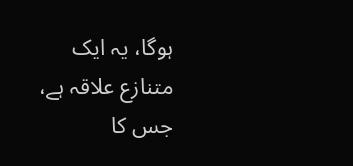ہوگا، یہ ایک متنازع علاقہ ہے، جس کا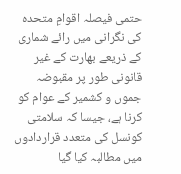حتمی فیصلہ اقوامِ متحدہ کی نگرانی میں رائے شماری کے ذریعے بھارت کے غیر قانونی طور پر مقبوضہ جموں و کشمیر کے عوام کو کرنا ہے، جیسا کہ سلامتی کونسل کی متعدد قراردادوں میں مطالبہ کیا گیا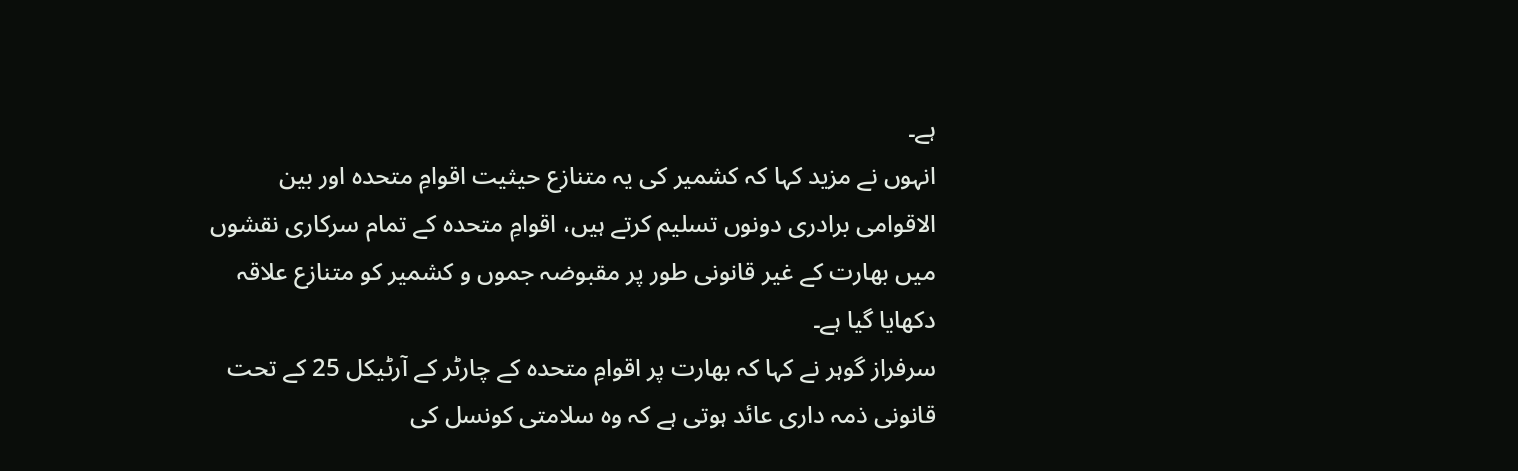ہے۔
انہوں نے مزید کہا کہ کشمیر کی یہ متنازع حیثیت اقوامِ متحدہ اور بین الاقوامی برادری دونوں تسلیم کرتے ہیں، اقوامِ متحدہ کے تمام سرکاری نقشوں میں بھارت کے غیر قانونی طور پر مقبوضہ جموں و کشمیر کو متنازع علاقہ دکھایا گیا ہے۔
سرفراز گوہر نے کہا کہ بھارت پر اقوامِ متحدہ کے چارٹر کے آرٹیکل 25 کے تحت قانونی ذمہ داری عائد ہوتی ہے کہ وہ سلامتی کونسل کی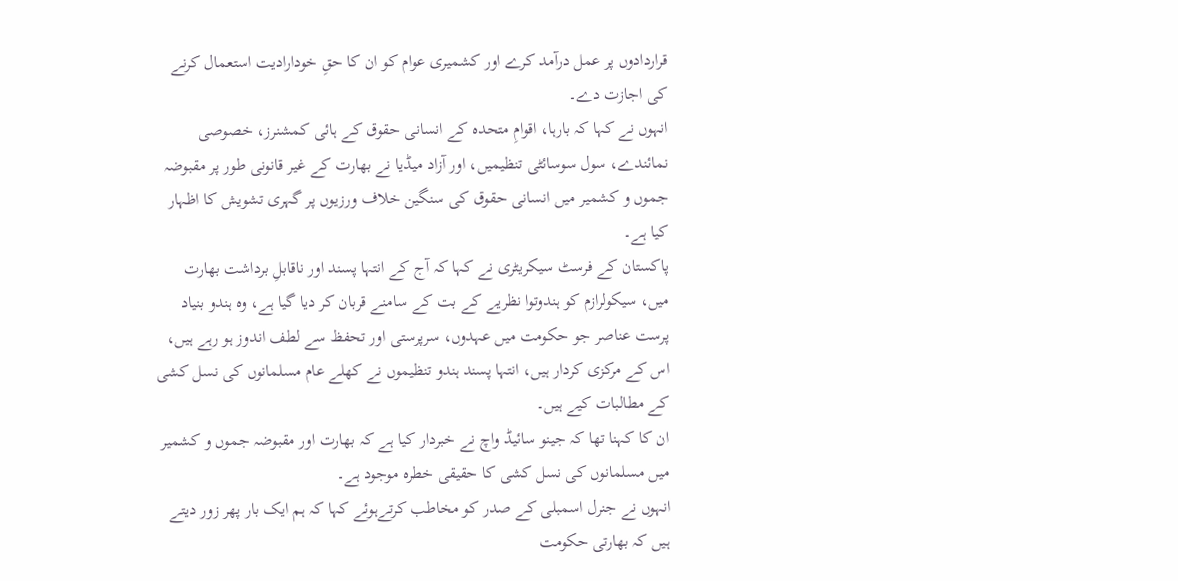قراردادوں پر عمل درآمد کرے اور کشمیری عوام کو ان کا حقِ خودارادیت استعمال کرنے کی اجازت دے۔
انہوں نے کہا کہ بارہا، اقوامِ متحدہ کے انسانی حقوق کے ہائی کمشنرز، خصوصی نمائندے، سول سوسائٹی تنظیمیں، اور آزاد میڈیا نے بھارت کے غیر قانونی طور پر مقبوضہ جموں و کشمیر میں انسانی حقوق کی سنگین خلاف ورزیوں پر گہری تشویش کا اظہار کیا ہے۔
پاکستان کے فرسٹ سیکریٹری نے کہا کہ آج کے انتہا پسند اور ناقابلِ برداشت بھارت میں، سیکولرازم کو ہندوتوا نظریے کے بت کے سامنے قربان کر دیا گیا ہے، وہ ہندو بنیاد پرست عناصر جو حکومت میں عہدوں، سرپرستی اور تحفظ سے لطف اندوز ہو رہے ہیں، اس کے مرکزی کردار ہیں، انتہا پسند ہندو تنظیموں نے کھلے عام مسلمانوں کی نسل کشی کے مطالبات کیے ہیں۔
ان کا کہنا تھا کہ جینو سائیڈ واچ نے خبردار کیا ہے کہ بھارت اور مقبوضہ جموں و کشمیر میں مسلمانوں کی نسل کشی کا حقیقی خطرہ موجود ہے۔
انہوں نے جنرل اسمبلی کے صدر کو مخاطب کرتےہوئے کہا کہ ہم ایک بار پھر زور دیتے ہیں کہ بھارتی حکومت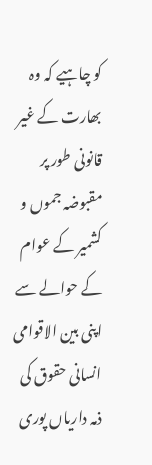کو چاہیے کہ وہ بھارت کے غیر قانونی طور پر مقبوضہ جموں و کشمیر کے عوام کے حوالے سے اپنی بین الاقوامی انسانی حقوق کی ذمہ داریاں پوری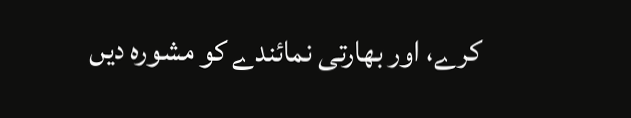کرے، اور بھارتی نمائندے کو مشورہ دیں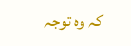کہ وہ توجہ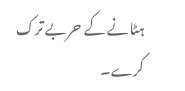ہٹانے کے حربے ترک کرے۔